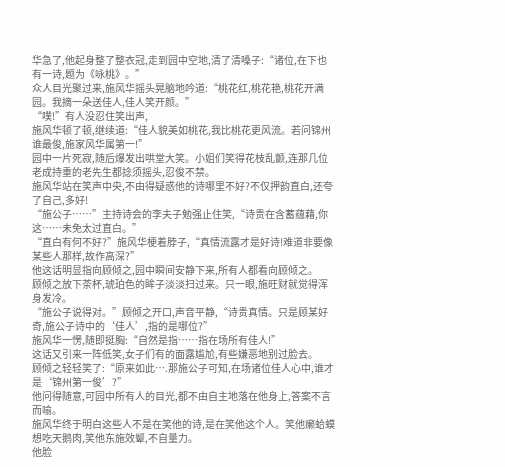华急了,他起身整了整衣冠,走到园中空地,清了清嗓子:“诸位,在下也有一诗,题为《咏桃》。”
众人目光聚过来,施风华摇头晃脑地吟道:“桃花红,桃花艳,桃花开满园。我摘一朵送佳人,佳人笑开颜。”
“噗!”有人没忍住笑出声,
施风华顿了顿,继续道:“佳人貌美如桃花,我比桃花更风流。若问锦州谁最俊,施家风华属第一!”
园中一片死寂,随后爆发出哄堂大笑。小姐们笑得花枝乱颤,连那几位老成持重的老先生都捻须摇头,忍俊不禁。
施风华站在笑声中央,不由得疑惑他的诗哪里不好?不仅押韵直白,还夸了自己,多好!
“施公子……”主持诗会的李夫子勉强止住笑,“诗贵在含蓄蕴藉,你这……未免太过直白。”
“直白有何不好?”施风华梗着脖子,“真情流露才是好诗!难道非要像某些人那样,故作高深?”
他这话明显指向顾倾之,园中瞬间安静下来,所有人都看向顾倾之。
顾倾之放下茶杯,琥珀色的眸子淡淡扫过来。只一眼,施旺财就觉得浑身发冷。
“施公子说得对。”顾倾之开口,声音平静,“诗贵真情。只是顾某好奇,施公子诗中的‘佳人’,指的是哪位?”
施风华一愣,随即挺胸:“自然是指……指在场所有佳人!”
这话又引来一阵低笑,女子们有的面露尴尬,有些嫌恶地别过脸去。
顾倾之轻轻笑了:“原来如此….那施公子可知,在场诸位佳人心中,谁才是‘锦州第一俊’?”
他问得随意,可园中所有人的目光,都不由自主地落在他身上,答案不言而喻。
施风华终于明白这些人不是在笑他的诗,是在笑他这个人。笑他癞蛤蟆想吃天鹅肉,笑他东施效颦,不自量力。
他脸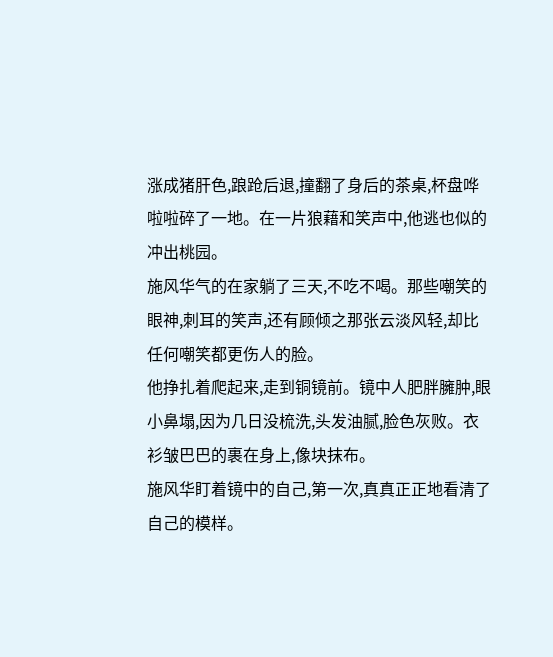涨成猪肝色,踉跄后退,撞翻了身后的茶桌,杯盘哗啦啦碎了一地。在一片狼藉和笑声中,他逃也似的冲出桃园。
施风华气的在家躺了三天,不吃不喝。那些嘲笑的眼神,刺耳的笑声,还有顾倾之那张云淡风轻,却比任何嘲笑都更伤人的脸。
他挣扎着爬起来,走到铜镜前。镜中人肥胖臃肿,眼小鼻塌,因为几日没梳洗,头发油腻,脸色灰败。衣衫皱巴巴的裹在身上,像块抹布。
施风华盯着镜中的自己,第一次,真真正正地看清了自己的模样。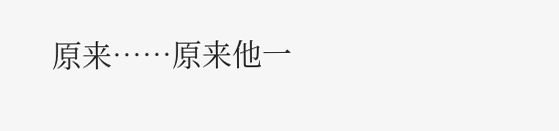原来……原来他一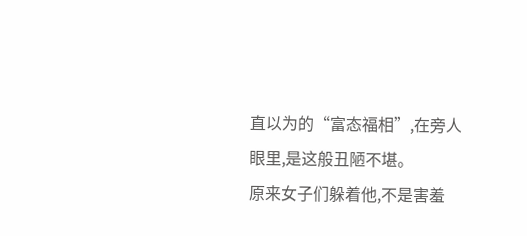直以为的“富态福相”,在旁人眼里,是这般丑陋不堪。
原来女子们躲着他,不是害羞